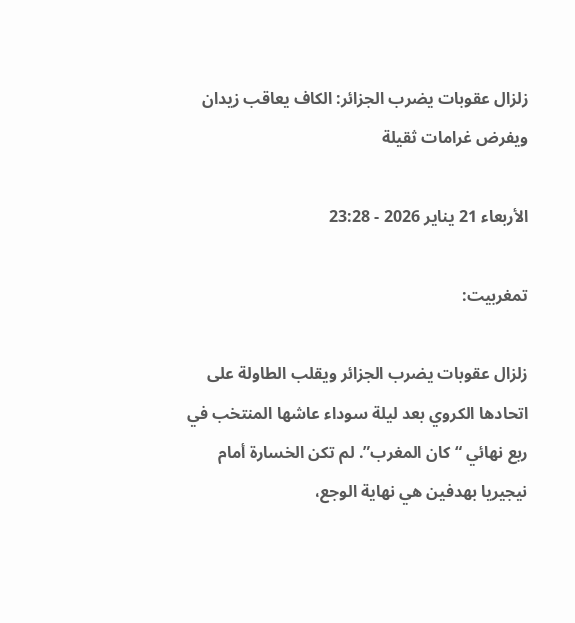زلزال عقوبات يضرب الجزائر: الكاف يعاقب زيدان ويفرض غرامات ثقيلة

الأربعاء 21 يناير 2026 - 23:28

تمغربيت:

زلزال عقوبات يضرب الجزائر ويقلب الطاولة على اتحادها الكروي بعد ليلة سوداء عاشها المنتخب في ربع نهائي “كان المغرب”. لم تكن الخسارة أمام نيجيريا بهدفين هي نهاية الوجع،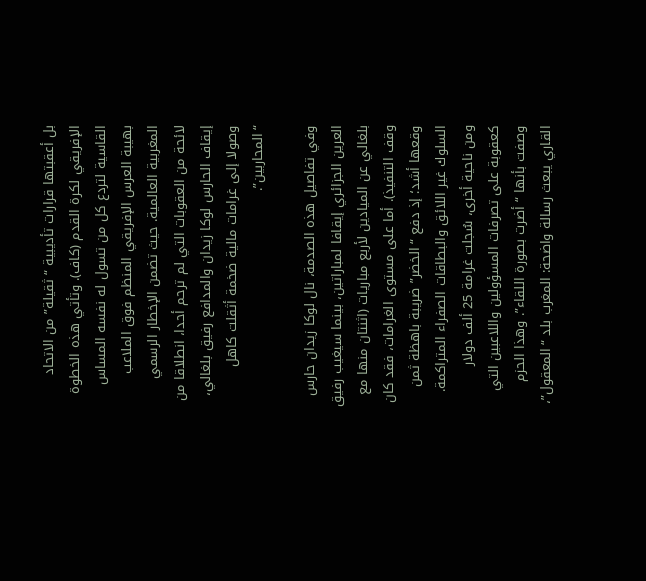بل أعقبتها قرارات تأديبية “ثقيلة” من الاتحاد الإفريقي لكرة القدم (كاف). وتأتي هذه الخطوة القاسية لتردع كل من تسول له نفسه المساس بهيبة العرس الإفريقي المنظم فوق الملاعب المغربية العالمية. حيث تضمن الإخطار الرسمي لائحة من العقوبات التي لم ترحم أحدا، انطلاقا من إيقاف الحارس لوكا زيدان والمدافع رفيق بلغالي، وصولا إلى غرامات مالية ضخمة أثقلت كاهل “المحاربين”.

وفي تفاصيل هذه الصدمة، نال لوكا زيدان حارس العرين الجزائري إيقافا لمباراتين، بينما سيغيب رفيق بلغالي عن الميادين لأربع مباريات (اثنتان منها مع وقف التنفيذ). أما على مستوى الغرامات، فقد كان وقعها أشد؛ إذ دفع “الخضر” ضريبة باهظة ثمن السلوك غير اللائق والبطاقات الصفراء المتراكمة. ومن ناحية أخرى، سُجلت غرامة 25 ألف دولار كعقوبة على تصرفات المسؤولين واللاعبين التي وصفت بأنها “أضرت بصورة اللقاء”. وهذا الحزم القاري يبعث رسالة واضحة: المغرب بلد “المعقول”،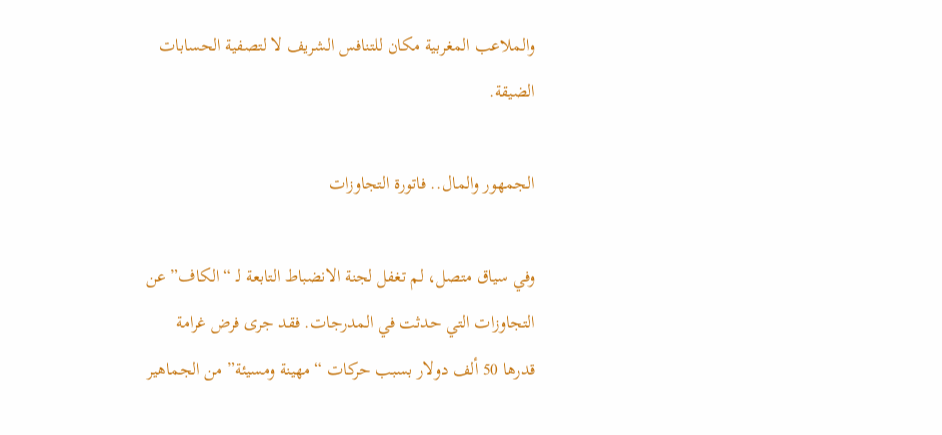والملاعب المغربية مكان للتنافس الشريف لا لتصفية الحسابات الضيقة.

الجمهور والمال.. فاتورة التجاوزات

وفي سياق متصل، لم تغفل لجنة الانضباط التابعة لـ “الكاف” عن التجاوزات التي حدثت في المدرجات. فقد جرى فرض غرامة قدرها 50 ألف دولار بسبب حركات “مهينة ومسيئة” من الجماهير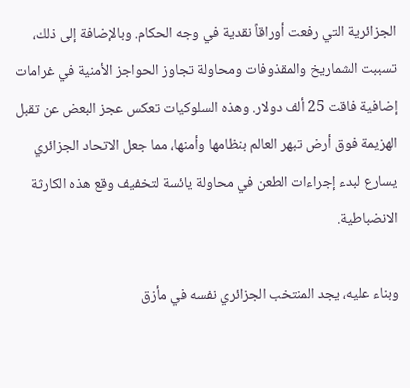الجزائرية التي رفعت أوراقاً نقدية في وجه الحكام. وبالإضافة إلى ذلك، تسببت الشماريخ والمقذوفات ومحاولة تجاوز الحواجز الأمنية في غرامات إضافية فاقت 25 ألف دولار. وهذه السلوكيات تعكس عجز البعض عن تقبل الهزيمة فوق أرض تبهر العالم بنظامها وأمنها، مما جعل الاتحاد الجزائري يسارع لبدء إجراءات الطعن في محاولة يائسة لتخفيف وقع هذه الكارثة الانضباطية.

وبناء عليه، يجد المنتخب الجزائري نفسه في مأزق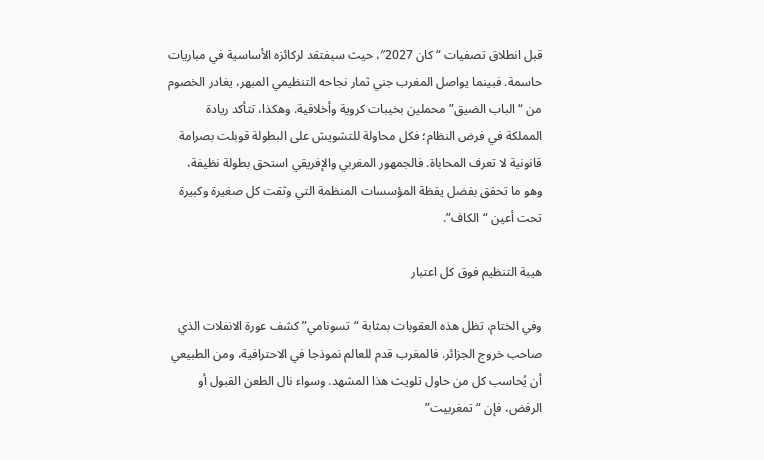قبل انطلاق تصفيات “كان 2027″، حيث سيفتقد لركائزه الأساسية في مباريات حاسمة. فبينما يواصل المغرب جني ثمار نجاحه التنظيمي المبهر، يغادر الخصوم من “الباب الضيق” محملين بخيبات كروية وأخلاقية. وهكذا، تتأكد ريادة المملكة في فرض النظام؛ فكل محاولة للتشويش على البطولة قوبلت بصرامة قانونية لا تعرف المحاباة. فالجمهور المغربي والإفريقي استحق بطولة نظيفة، وهو ما تحقق بفضل يقظة المؤسسات المنظمة التي وثقت كل صغيرة وكبيرة تحت أعين “الكاف”.

هيبة التنظيم فوق كل اعتبار

وفي الختام، تظل هذه العقوبات بمثابة “تسونامي” كشف عورة الانفلات الذي صاحب خروج الجزائر. فالمغرب قدم للعالم نموذجا في الاحترافية، ومن الطبيعي أن يُحاسب كل من حاول تلويث هذا المشهد. وسواء نال الطعن القبول أو الرفض، فإن “تمغربيت”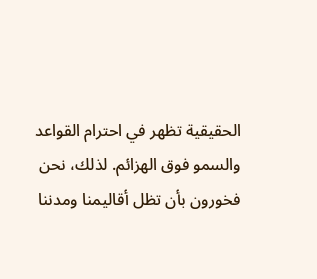الحقيقية تظهر في احترام القواعد والسمو فوق الهزائم. لذلك، نحن فخورون بأن تظل أقاليمنا ومدننا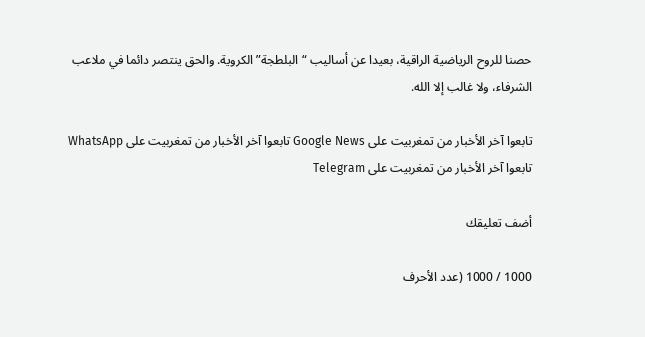حصنا للروح الرياضية الراقية، بعيدا عن أساليب “البلطجة” الكروية. والحق ينتصر دائما في ملاعب الشرفاء، ولا غالب إلا الله.

تابعوا آخر الأخبار من تمغربيت على Google News تابعوا آخر الأخبار من تمغربيت على WhatsApp تابعوا آخر الأخبار من تمغربيت على Telegram

أضف تعليقك

1000 / 1000 (عدد الأحرف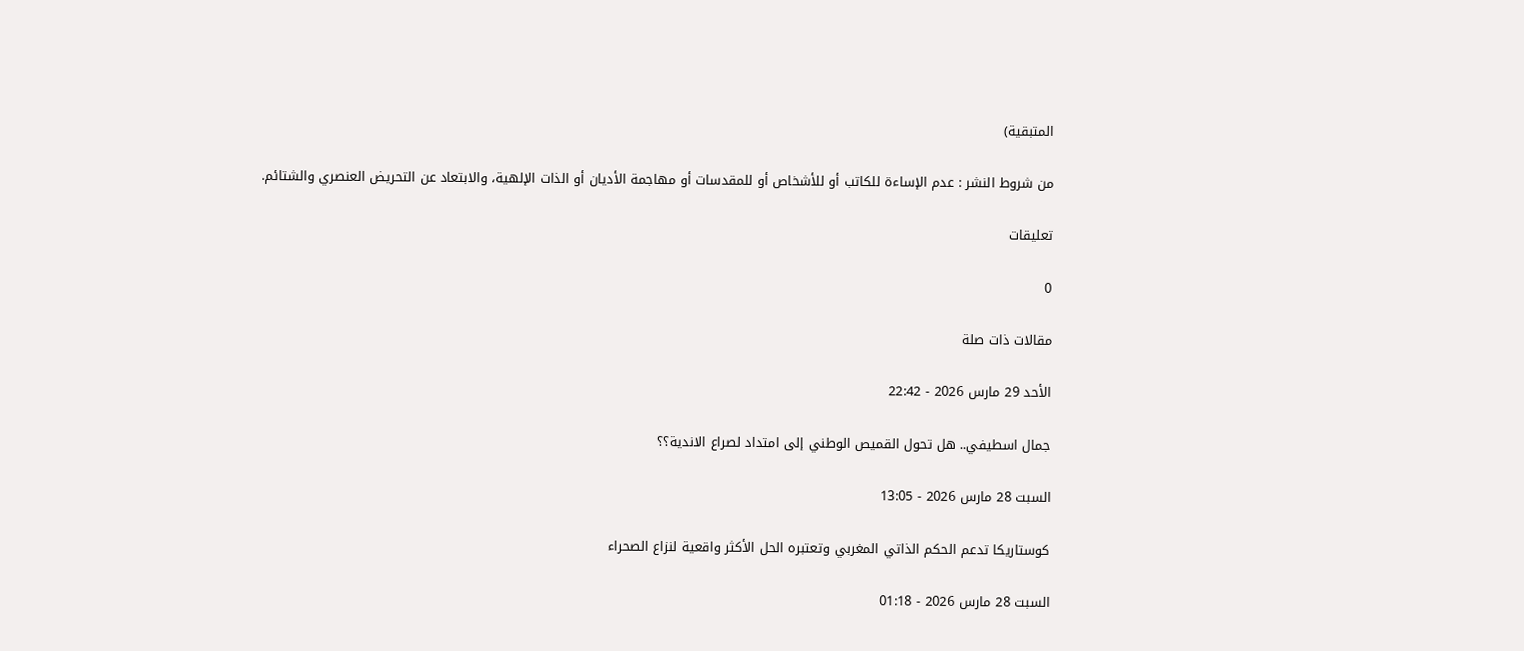المتبقية)

من شروط النشر : عدم الإساءة للكاتب أو للأشخاص أو للمقدسات أو مهاجمة الأديان أو الذات الإلهية، والابتعاد عن التحريض العنصري والشتائم.

تعليقات

0

مقالات ذات صلة

الأحد 29 مارس 2026 - 22:42

جمال اسطيفي.. هل تحول القميص الوطني إلى امتداد لصراع الاندية؟؟

السبت 28 مارس 2026 - 13:05

كوستاريكا تدعم الحكم الذاتي المغربي وتعتبره الحل الأكثر واقعية لنزاع الصحراء

السبت 28 مارس 2026 - 01:18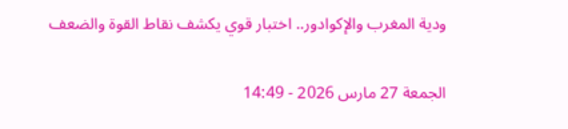ودية المغرب والإكوادور.. اختبار قوي يكشف نقاط القوة والضعف

الجمعة 27 مارس 2026 - 14:49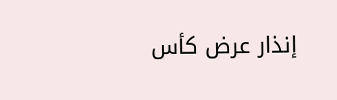إنذار عرض كأس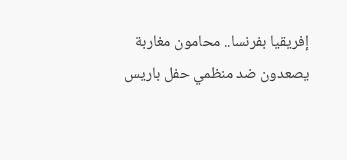إفريقيا بفرنسا.. محامون مغاربة يصعدون ضد منظمي حفل باريس